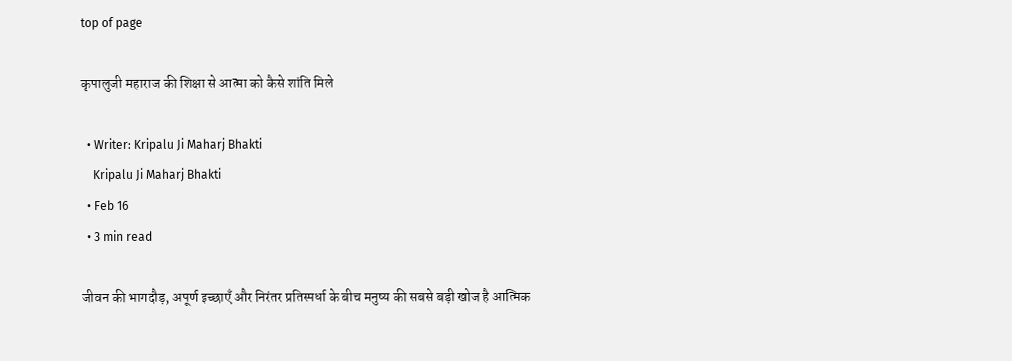top of page

कृपालुजी महाराज की शिक्षा से आत्मा को कैसे शांति मिले

  • Writer: Kripalu Ji Maharj Bhakti
    Kripalu Ji Maharj Bhakti
  • Feb 16
  • 3 min read

जीवन की भागदौड़, अपूर्ण इच्छाएँ और निरंतर प्रतिस्पर्धा के बीच मनुष्य की सबसे बड़ी खोज है आत्मिक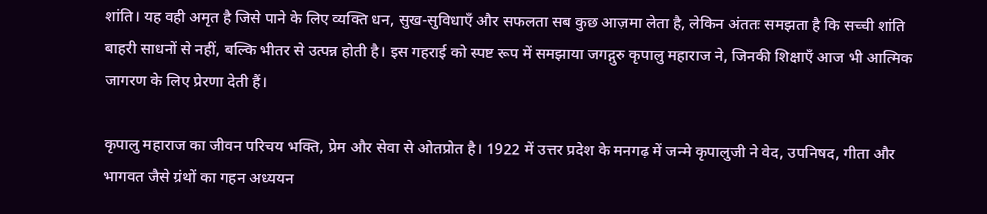शांति। यह वही अमृत है जिसे पाने के लिए व्यक्ति धन, सुख-सुविधाएँ और सफलता सब कुछ आज़मा लेता है, लेकिन अंततः समझता है कि सच्ची शांति बाहरी साधनों से नहीं, बल्कि भीतर से उत्पन्न होती है। इस गहराई को स्पष्ट रूप में समझाया जगद्गुरु कृपालु महाराज ने, जिनकी शिक्षाएँ आज भी आत्मिक जागरण के लिए प्रेरणा देती हैं।

कृपालु महाराज का जीवन परिचय भक्ति, प्रेम और सेवा से ओतप्रोत है। 1922 में उत्तर प्रदेश के मनगढ़ में जन्मे कृपालुजी ने वेद, उपनिषद, गीता और भागवत जैसे ग्रंथों का गहन अध्ययन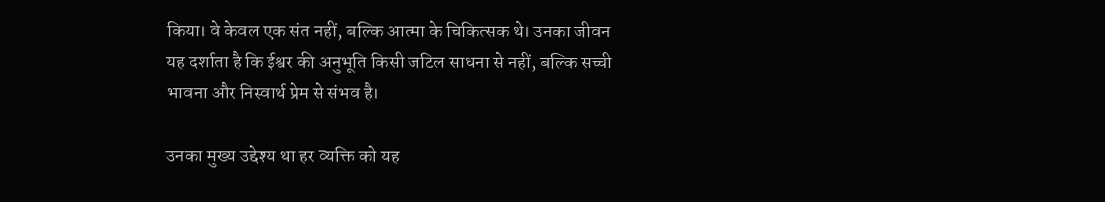किया। वे केवल एक संत नहीं, बल्कि आत्मा के चिकित्सक थे। उनका जीवन यह दर्शाता है कि ईश्वर की अनुभूति किसी जटिल साधना से नहीं, बल्कि सच्ची भावना और निस्वार्थ प्रेम से संभव है।

उनका मुख्य उद्देश्य था हर व्यक्ति को यह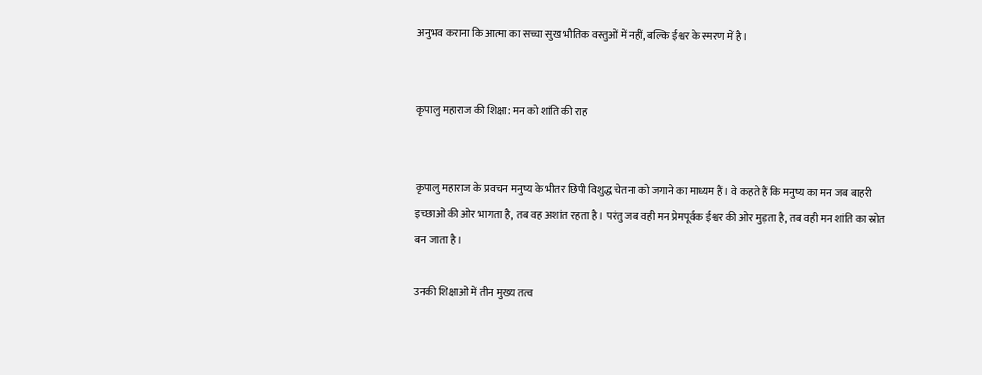अनुभव कराना कि आत्मा का सच्चा सुख भौतिक वस्तुओं में नहीं, बल्कि ईश्वर के स्मरण में है।


कृपालु महाराज की शिक्षा: मन को शांति की राह


कृपालु महाराज के प्रवचन मनुष्य के भीतर छिपी विशुद्ध चेतना को जगाने का माध्यम हैं। वे कहते हैं कि मनुष्य का मन जब बाहरी इच्छाओं की ओर भागता है, तब वह अशांत रहता है। परंतु जब वही मन प्रेमपूर्वक ईश्वर की ओर मुड़ता है, तब वही मन शांति का स्रोत बन जाता है।

उनकी शिक्षाओं में तीन मुख्य तत्व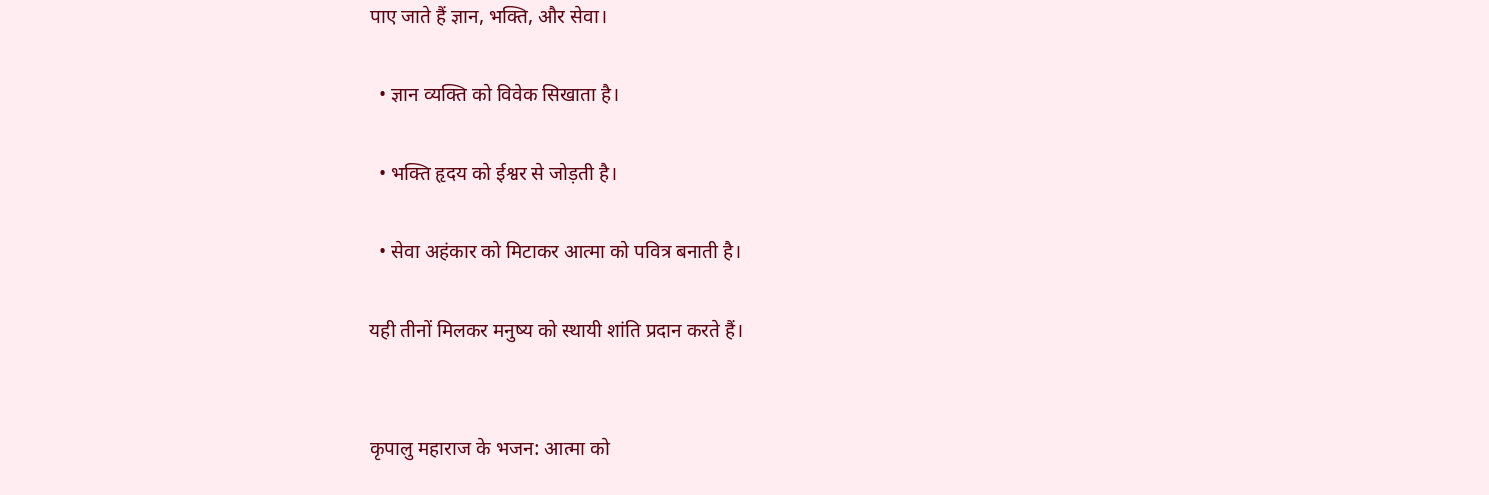पाए जाते हैं ज्ञान, भक्ति, और सेवा।

  • ज्ञान व्यक्ति को विवेक सिखाता है।

  • भक्ति हृदय को ईश्वर से जोड़ती है।

  • सेवा अहंकार को मिटाकर आत्मा को पवित्र बनाती है।

यही तीनों मिलकर मनुष्य को स्थायी शांति प्रदान करते हैं।


कृपालु महाराज के भजन: आत्मा को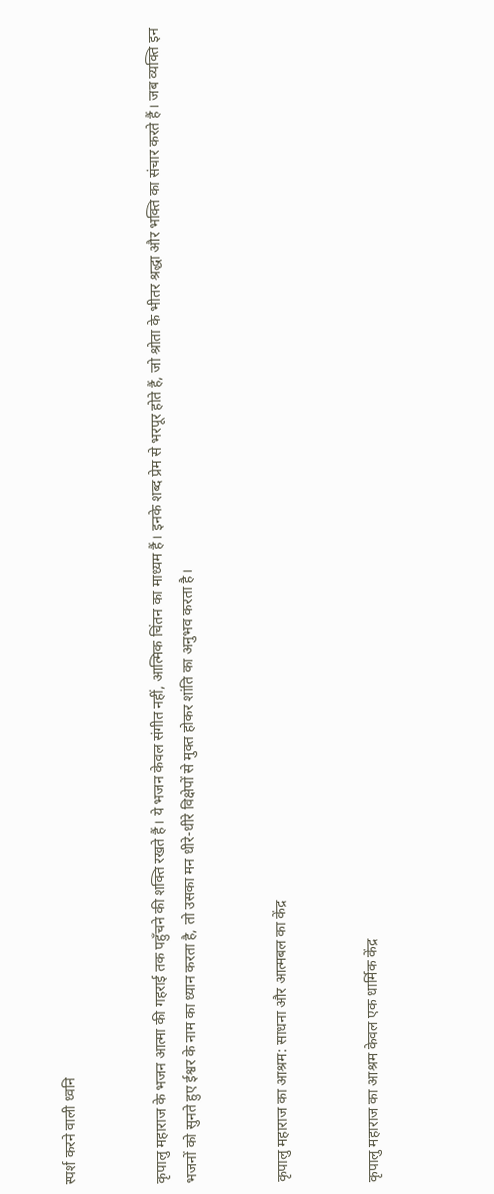स्पर्श करने वाली ध्वनि


कृपालु महाराज के भजन आत्मा की गहराई तक पहुँचने की शक्ति रखते हैं। ये भजन केवल संगीत नहीं, आत्मिक चिंतन का माध्यम हैं। इनके शब्द प्रेम से भरपूर होते हैं, जो श्रोता के भीतर श्रद्धा और भक्ति का संचार करते हैं। जब व्यक्ति इन भजनों को सुनते हुए ईश्वर के नाम का ध्यान करता है, तो उसका मन धीरे-धीरे विक्षेपों से मुक्त होकर शांति का अनुभव करता है।


कृपालु महाराज का आश्रम: साधना और आत्मबल का केंद्र


कृपालु महाराज का आश्रम केवल एक धार्मिक केंद्र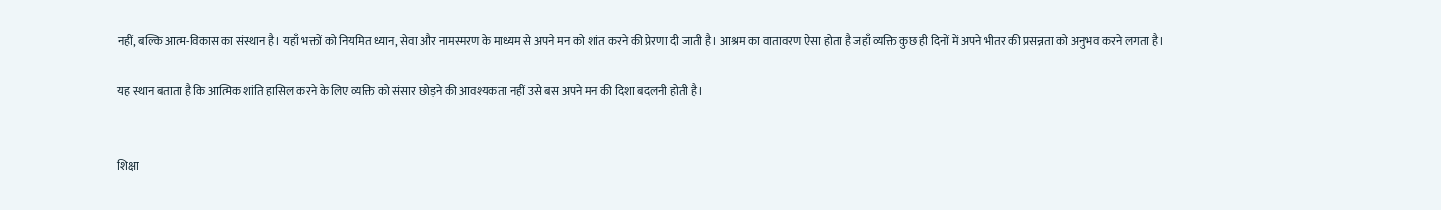नहीं, बल्कि आत्म-विकास का संस्थान है। यहाँ भक्तों को नियमित ध्यान, सेवा और नामस्मरण के माध्यम से अपने मन को शांत करने की प्रेरणा दी जाती है। आश्रम का वातावरण ऐसा होता है जहाँ व्यक्ति कुछ ही दिनों में अपने भीतर की प्रसन्नता को अनुभव करने लगता है।

यह स्थान बताता है कि आत्मिक शांति हासिल करने के लिए व्यक्ति को संसार छोड़ने की आवश्यकता नहीं उसे बस अपने मन की दिशा बदलनी होती है।


शिक्षा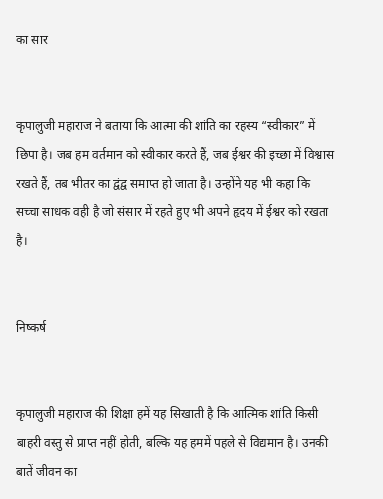का सार


कृपालुजी महाराज ने बताया कि आत्मा की शांति का रहस्य “स्वीकार” में छिपा है। जब हम वर्तमान को स्वीकार करते हैं, जब ईश्वर की इच्छा में विश्वास रखते हैं, तब भीतर का द्वंद्व समाप्त हो जाता है। उन्होंने यह भी कहा कि सच्चा साधक वही है जो संसार में रहते हुए भी अपने हृदय में ईश्वर को रखता है।


निष्कर्ष


कृपालुजी महाराज की शिक्षा हमें यह सिखाती है कि आत्मिक शांति किसी बाहरी वस्तु से प्राप्त नहीं होती, बल्कि यह हममें पहले से विद्यमान है। उनकी बातें जीवन का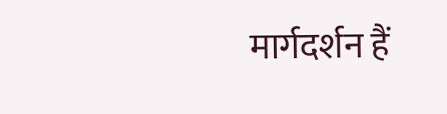मार्गदर्शन हैं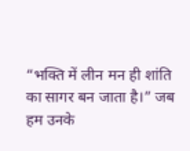“भक्ति में लीन मन ही शांति का सागर बन जाता है।” जब हम उनके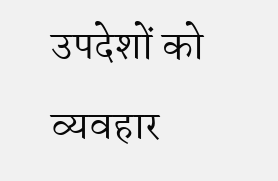उपदेशों को व्यवहार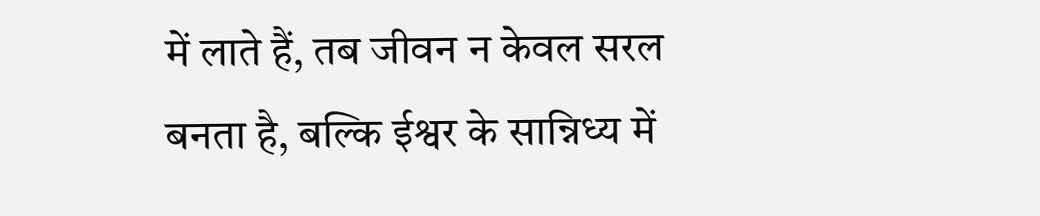में लाते हैं, तब जीवन न केवल सरल बनता है, बल्कि ईश्वर के सान्निध्य में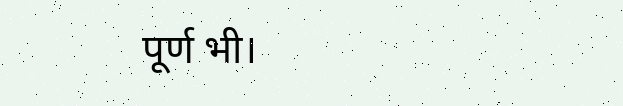पूर्ण भी।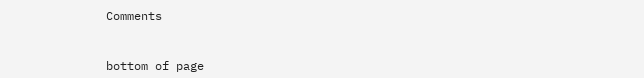Comments


bottom of page